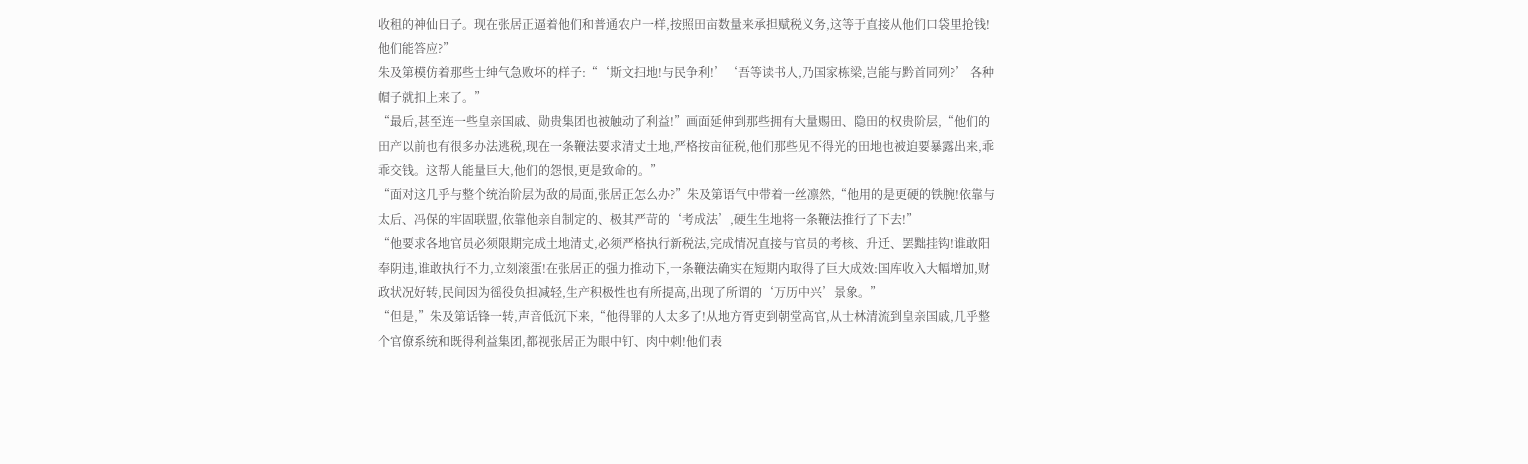收租的神仙日子。现在张居正逼着他们和普通农户一样,按照田亩数量来承担赋税义务,这等于直接从他们口袋里抢钱!他们能答应?”
朱及第模仿着那些士绅气急败坏的样子:“‘斯文扫地!与民争利!’‘吾等读书人,乃国家栋梁,岂能与黔首同列?’ 各种帽子就扣上来了。”
“最后,甚至连一些皇亲国戚、勋贵集团也被触动了利益!”画面延伸到那些拥有大量赐田、隐田的权贵阶层,“他们的田产以前也有很多办法逃税,现在一条鞭法要求清丈土地,严格按亩征税,他们那些见不得光的田地也被迫要暴露出来,乖乖交钱。这帮人能量巨大,他们的怨恨,更是致命的。”
“面对这几乎与整个统治阶层为敌的局面,张居正怎么办?”朱及第语气中带着一丝凛然,“他用的是更硬的铁腕!依靠与太后、冯保的牢固联盟,依靠他亲自制定的、极其严苛的‘考成法’,硬生生地将一条鞭法推行了下去!”
“他要求各地官员必须限期完成土地清丈,必须严格执行新税法,完成情况直接与官员的考核、升迁、罢黜挂钩!谁敢阳奉阴违,谁敢执行不力,立刻滚蛋!在张居正的强力推动下,一条鞭法确实在短期内取得了巨大成效:国库收入大幅增加,财政状况好转,民间因为徭役负担减轻,生产积极性也有所提高,出现了所谓的‘万历中兴’景象。”
“但是,”朱及第话锋一转,声音低沉下来,“他得罪的人太多了!从地方胥吏到朝堂高官,从士林清流到皇亲国戚,几乎整个官僚系统和既得利益集团,都视张居正为眼中钉、肉中刺!他们表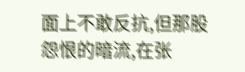面上不敢反抗,但那股怨恨的暗流,在张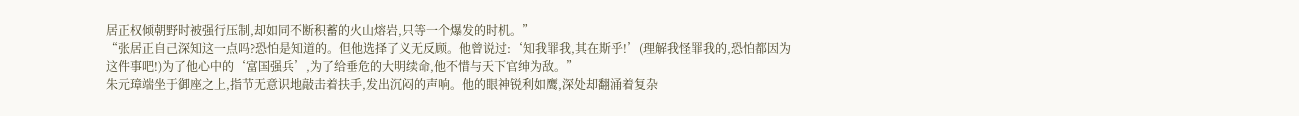居正权倾朝野时被强行压制,却如同不断积蓄的火山熔岩,只等一个爆发的时机。”
“张居正自己深知这一点吗?恐怕是知道的。但他选择了义无反顾。他曾说过:‘知我罪我,其在斯乎!’(理解我怪罪我的,恐怕都因为这件事吧!)为了他心中的‘富国强兵’,为了给垂危的大明续命,他不惜与天下官绅为敌。”
朱元璋端坐于御座之上,指节无意识地敲击着扶手,发出沉闷的声响。他的眼神锐利如鹰,深处却翻涌着复杂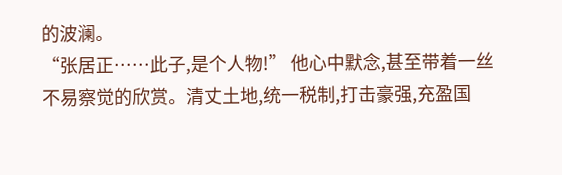的波澜。
“张居正……此子,是个人物!” 他心中默念,甚至带着一丝不易察觉的欣赏。清丈土地,统一税制,打击豪强,充盈国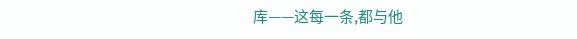库——这每一条,都与他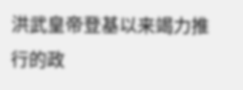洪武皇帝登基以来竭力推行的政